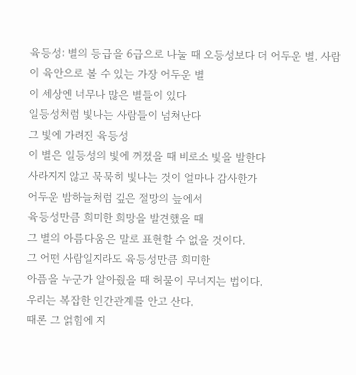육등성: 별의 등급을 6급으로 나눌 때 오등성보다 더 어두운 별. 사람이 육안으로 볼 수 있는 가장 어두운 별
이 세상엔 너무나 많은 별들이 있다
일등성처럼 빛나는 사람들이 넘쳐난다
그 빛에 가려진 육등성
이 별은 일등성의 빛에 꺼졌을 때 비로소 빛을 발한다
사라지지 않고 묵묵히 빛나는 것이 얼마나 감사한가
어두운 밤하늘처럼 깊은 절망의 늪에서
육등성만큼 희미한 희망을 발견했을 때
그 별의 아름다움은 말로 표현할 수 없을 것이다.
그 어떤 사람일지라도 육등성만큼 희미한
아픔을 누군가 알아줬을 때 허물이 무너지는 법이다.
우리는 복잡한 인간관계를 안고 산다.
때론 그 얽힘에 지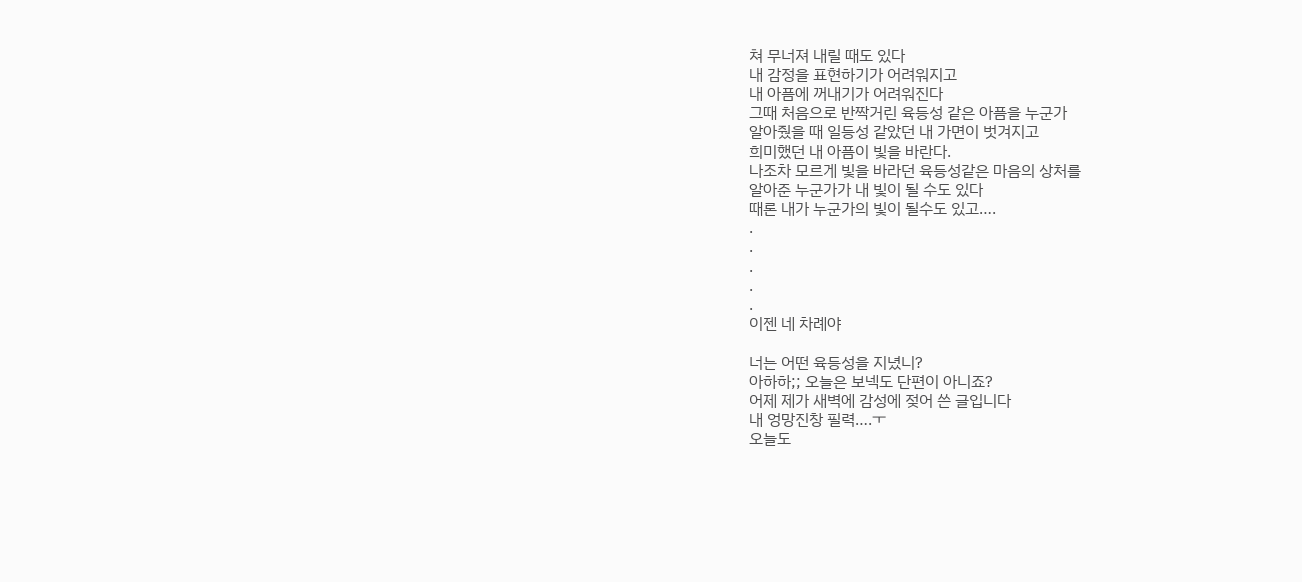쳐 무너져 내릴 때도 있다
내 감정을 표현하기가 어려워지고
내 아픔에 꺼내기가 어려워진다
그때 처음으로 반짝거린 육등성 같은 아픔을 누군가
알아줬을 때 일등성 같았던 내 가면이 벗겨지고
희미했던 내 아픔이 빛을 바란다.
나조차 모르게 빛을 바라던 육등성같은 마음의 상처를
알아준 누군가가 내 빛이 될 수도 있다
때론 내가 누군가의 빛이 될수도 있고….
.
.
.
.
.
이젠 네 차례야

너는 어떤 육등성을 지녔니?
아하하;; 오늘은 보넥도 단편이 아니죠?
어제 제가 새벽에 감성에 젖어 쓴 글입니다
내 엉망진창 필력….ㅜ
오늘도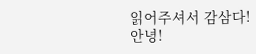읽어주셔서 감삼다!
안녕!